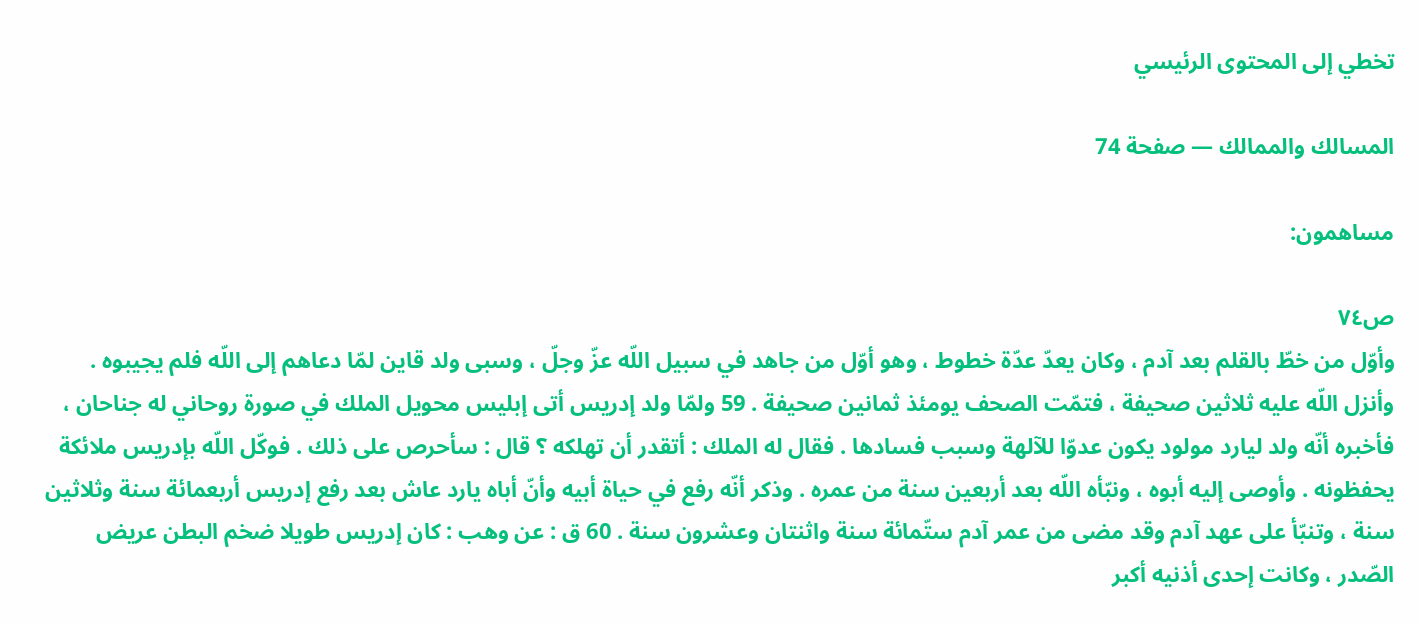تخطي إلى المحتوى الرئيسي

المسالك والممالك — صفحة 74

مساهمون:

ص٧٤
وأوّل من خطّ بالقلم بعد آدم ، وكان يعدّ عدّة خطوط ، وهو أوّل من جاهد في سبيل اللّه عزّ وجلّ ، وسبى ولد قاين لمّا دعاهم إلى اللّه فلم يجيبوه . وأنزل اللّه عليه ثلاثين صحيفة ، فتمّت الصحف يومئذ ثمانين صحيفة . 59 ولمّا ولد إدريس أتى إبليس محويل الملك في صورة روحاني له جناحان ، فأخبره أنّه ولد ليارد مولود يكون عدوّا للآلهة وسبب فسادها . فقال له الملك : أتقدر أن تهلكه ؟ قال : سأحرص على ذلك . فوكّل اللّه بإدريس ملائكة يحفظونه . وأوصى إليه أبوه ، ونبّأه اللّه بعد أربعين سنة من عمره . وذكر أنّه رفع في حياة أبيه وأنّ أباه يارد عاش بعد رفع إدريس أربعمائة سنة وثلاثين سنة ، وتنبّأ على عهد آدم وقد مضى من عمر آدم ستّمائة سنة واثنتان وعشرون سنة . 60 ق : عن وهب : كان إدريس طويلا ضخم البطن عريض الصّدر ، وكانت إحدى أذنيه أكبر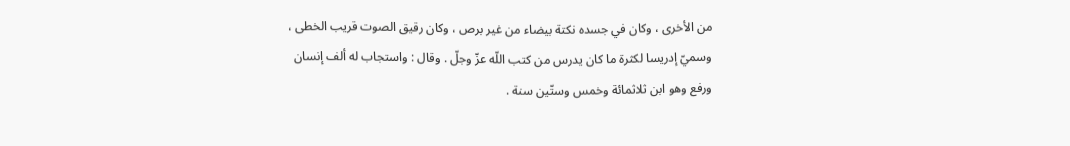من الأخرى ، وكان في جسده نكتة بيضاء من غير برص ، وكان رقيق الصوت قريب الخطى ، وسميّ إدريسا لكثرة ما كان يدرس من كتب اللّه عزّ وجلّ . وقال : واستجاب له ألف إنسان ورفع وهو ابن ثلاثمائة وخمس وستّين سنة .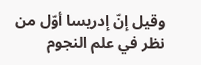وقيل إنّ إدريسا أوّل من نظر في علم النجوم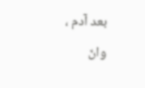بعد آدم ، وانّ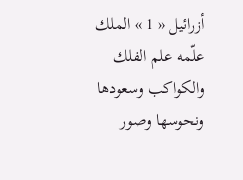أزرائيل « 1 » الملك علّمه علم الفلك والكواكب وسعودها ونحوسها وصور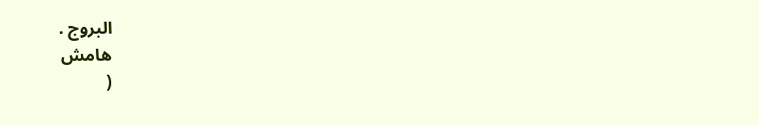البروج .
هامش
(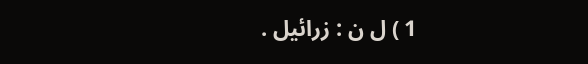1 ) ل ن : زرائيل .